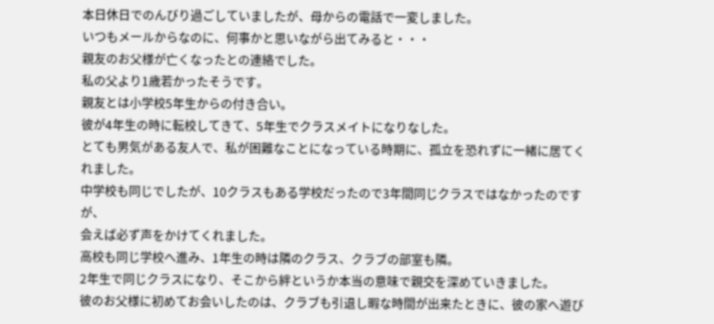本日休日でのんびり過ごしていましたが、母からの電話で一変しました。
いつもメールからなのに、何事かと思いながら出てみると・・・
親友のお父様が亡くなったとの連絡でした。
私の父より1歳若かったそうです。
親友とは小学校5年生からの付き合い。
彼が4年生の時に転校してきて、5年生でクラスメイトになりなした。
とても男気がある友人で、私が困難なことになっている時期に、孤立を恐れずに一緒に居てくれました。
中学校も同じでしたが、10クラスもある学校だったので3年間同じクラスではなかったのですが、
会えば必ず声をかけてくれました。
高校も同じ学校へ進み、1年生の時は隣のクラス、クラブの部室も隣。
2年生で同じクラスになり、そこから絆というか本当の意味で親交を深めていきました。
彼のお父様に初めてお会いしたのは、クラブも引退し暇な時間が出来たときに、彼の家へ遊び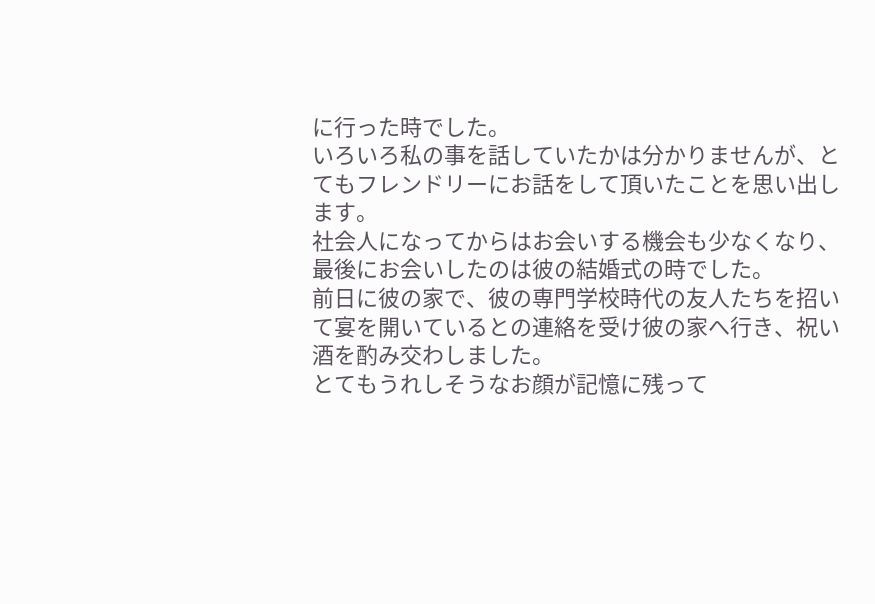に行った時でした。
いろいろ私の事を話していたかは分かりませんが、とてもフレンドリーにお話をして頂いたことを思い出します。
社会人になってからはお会いする機会も少なくなり、最後にお会いしたのは彼の結婚式の時でした。
前日に彼の家で、彼の専門学校時代の友人たちを招いて宴を開いているとの連絡を受け彼の家へ行き、祝い酒を酌み交わしました。
とてもうれしそうなお顔が記憶に残って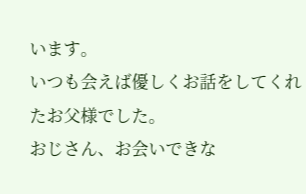います。
いつも会えば優しくお話をしてくれたお父様でした。
おじさん、お会いできな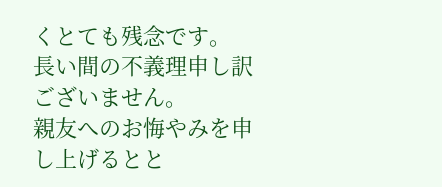くとても残念です。
長い間の不義理申し訳ございません。
親友へのお悔やみを申し上げるとと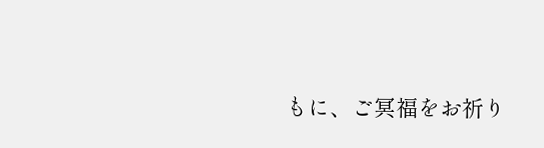もに、ご冥福をお祈り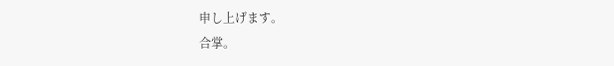申し上げます。
合掌。